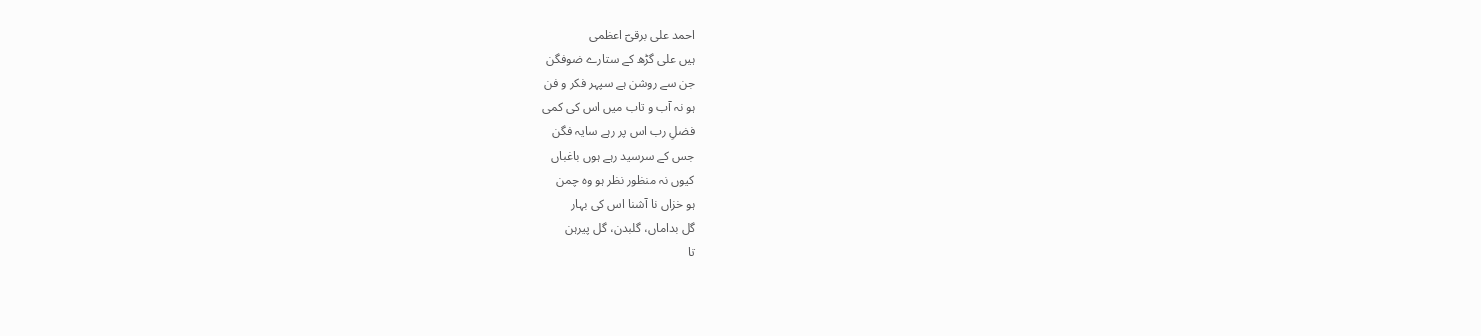احمد علی برقیؔ اعظمی
ہیں علی گڑھ کے ستارے ضوفگن
جن سے روشن ہے سپہر فکر و فن
ہو نہ آب و تاب میں اس کی کمی
فضلِ رب اس پر رہے سایہ فگن
جس کے سرسید رہے ہوں باغباں
کیوں نہ منظور نظر ہو وہ چمن
ہو خزاں نا آشنا اس کی بہار
گل بداماں، گلبدن، گل پیرہن
تا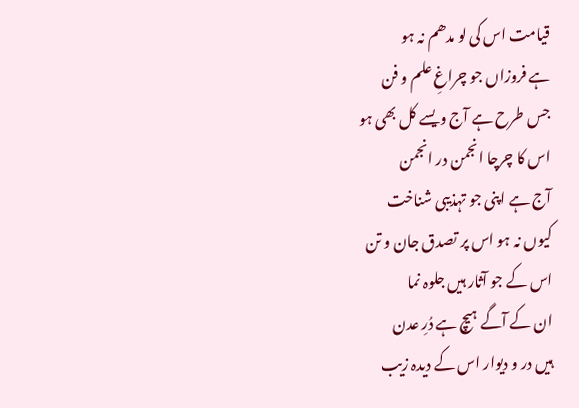قیامت اس کی لو مدھم نہ ہو
ہے فروزاں جو چراغِ علم و فن
جس طرح ہے آج ویسے کل بھی ہو
اس کا چرچا انجمن در انجمن
آج ہے اپنی جو تہذیبی شناخت
کیوں نہ ہو اس پر تصدق جان و تن
اس کے جو آثار ہیں جلوہ نما
ان کے آگے ہیچ ہے دُرِ عدن
ہیں در و دیوار اس کے دیدہ زیب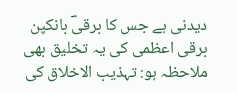دیدنی ہے جس کا برقیؔ بانکپن
برقی اعظمی کی یہ تخلیق بھی ملاحظہ ہو: تہذیب الاخلاق کی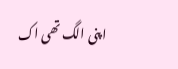اپنی الگ تھی اک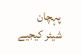پہچان
شیئر کیجیے